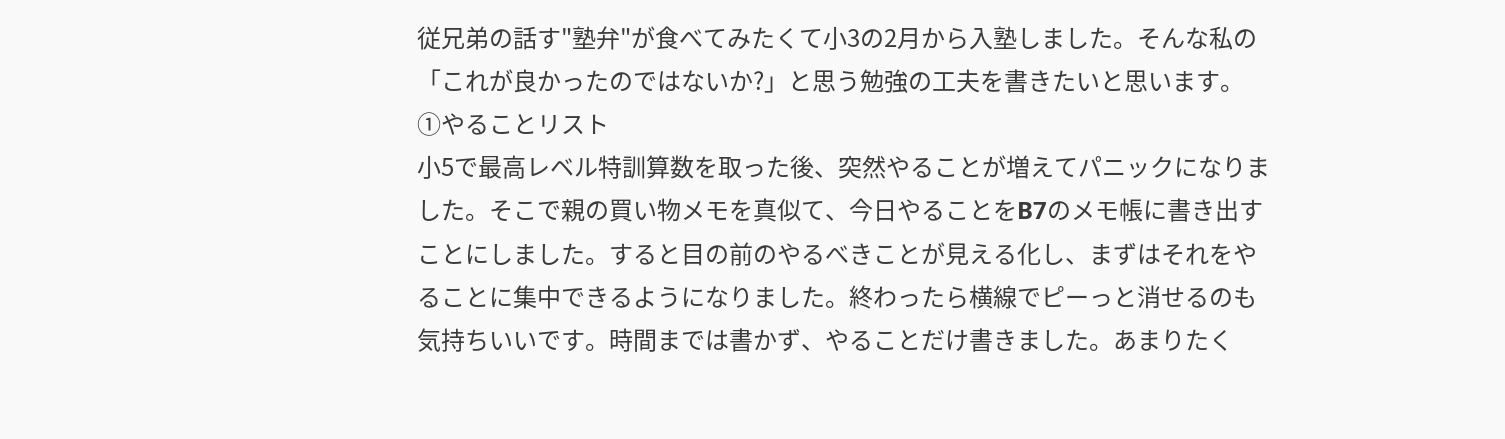従兄弟の話す"塾弁"が食べてみたくて小3の2月から入塾しました。そんな私の「これが良かったのではないか?」と思う勉強の工夫を書きたいと思います。
①やることリスト
小5で最高レベル特訓算数を取った後、突然やることが増えてパニックになりました。そこで親の買い物メモを真似て、今日やることをB7のメモ帳に書き出すことにしました。すると目の前のやるべきことが見える化し、まずはそれをやることに集中できるようになりました。終わったら横線でピーっと消せるのも気持ちいいです。時間までは書かず、やることだけ書きました。あまりたく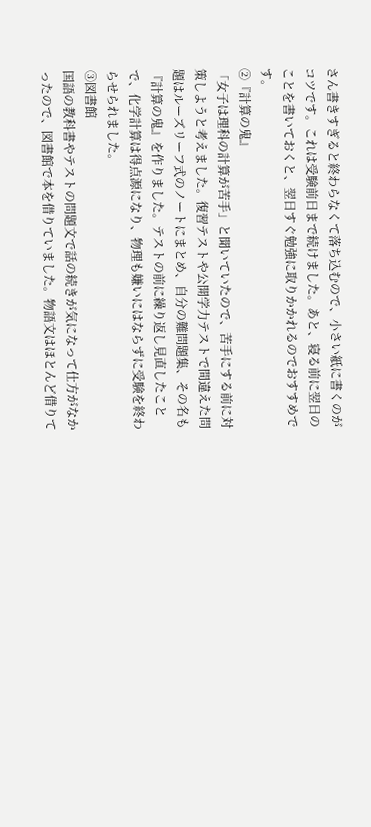さん書きすぎると終わらなくて落ち込むので、小さい紙に書くのがコツです。これは受験前日まで続けました。あと、寝る前に翌日のことを書いておくと、翌日すぐ勉強に取りかかれるのでおすすめです。
②『計算の鬼』
「女子は理科の計算が苦手」と聞いていたので、苦手にする前に対策しようと考えました。復習テストや公開学力テストで間違えた問題はルーズリーフ式のノートにまとめ、自分の難問題集、その名も『計算の鬼』を作りました。テストの前に繰り返し見直したことで、化学計算は得点源になり、物理も嫌いにはならずに受験を終わらせられました。
③図書館
国語の教科書やテストの問題文で話の続きが気になって仕方がなかったので、図書館で本を借りていました。物語文はほとんど借りて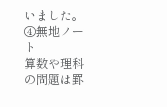いました。
④無地ノート
算数や理科の問題は罫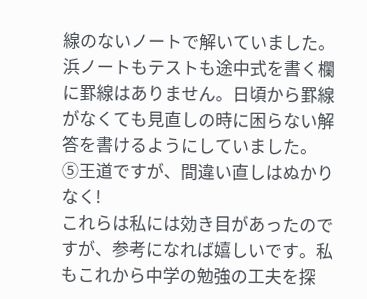線のないノートで解いていました。浜ノートもテストも途中式を書く欄に罫線はありません。日頃から罫線がなくても見直しの時に困らない解答を書けるようにしていました。
⑤王道ですが、間違い直しはぬかりなく!
これらは私には効き目があったのですが、参考になれば嬉しいです。私もこれから中学の勉強の工夫を探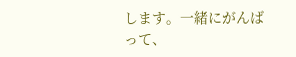します。一緒にがんばって、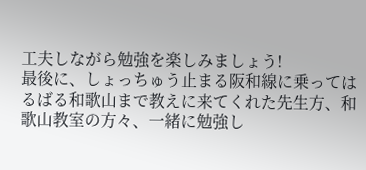工夫しながら勉強を楽しみましょう!
最後に、しょっちゅう止まる阪和線に乗ってはるばる和歌山まで教えに来てくれた先生方、和歌山教室の方々、一緒に勉強し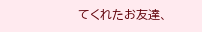てくれたお友達、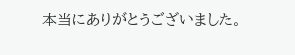本当にありがとうございました。